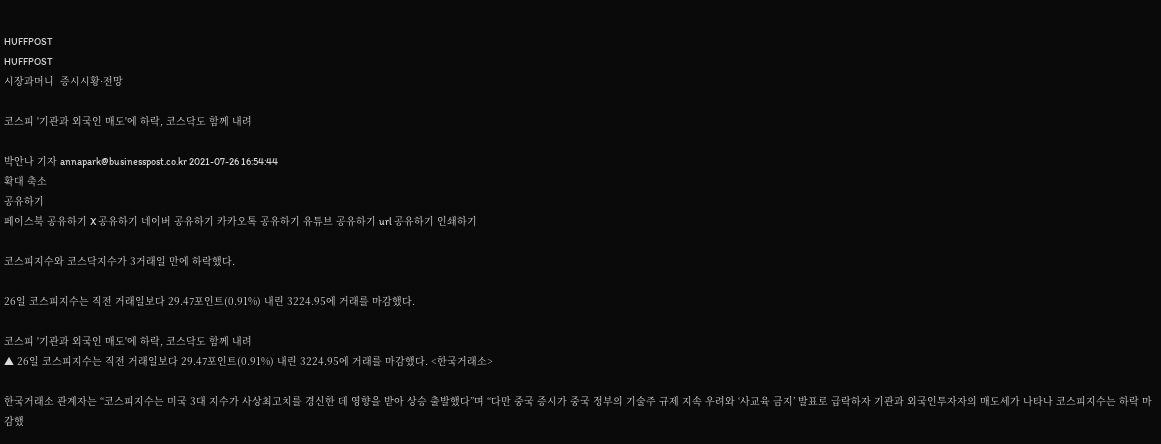HUFFPOST
HUFFPOST
시장과머니  증시시황·전망

코스피 '기관과 외국인 매도'에 하락, 코스닥도 함께 내려

박안나 기자 annapark@businesspost.co.kr 2021-07-26 16:54:44
확대 축소
공유하기
페이스북 공유하기 X 공유하기 네이버 공유하기 카카오톡 공유하기 유튜브 공유하기 url 공유하기 인쇄하기

코스피지수와 코스닥지수가 3거래일 만에 하락했다.

26일 코스피지수는 직전 거래일보다 29.47포인트(0.91%) 내린 3224.95에 거래를 마감했다.

코스피 '기관과 외국인 매도'에 하락, 코스닥도 함께 내려
▲ 26일 코스피지수는 직전 거래일보다 29.47포인트(0.91%) 내린 3224.95에 거래를 마감했다. <한국거래소>

한국거래소 관계자는 “코스피지수는 미국 3대 지수가 사상최고치를 경신한 데 영향을 받아 상승 출발했다”며 “다만 중국 증시가 중국 정부의 기술주 규제 지속 우려와 ‘사교육 금지’ 발표로 급락하자 기관과 외국인투자자의 매도세가 나타나 코스피지수는 하락 마감했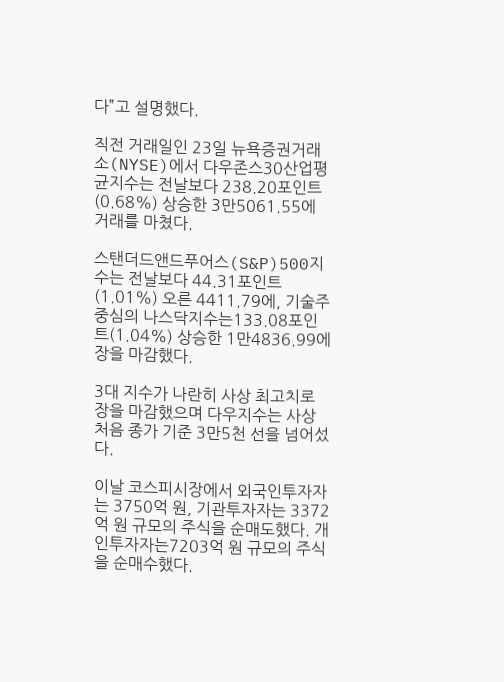다”고 설명했다.

직전 거래일인 23일 뉴욕증권거래소(NYSE)에서 다우존스30산업평균지수는 전날보다 238.20포인트(0.68%) 상승한 3만5061.55에 거래를 마쳤다.

스탠더드앤드푸어스(S&P)500지수는 전날보다 44.31포인트(1.01%) 오른 4411.79에, 기술주 중심의 나스닥지수는133.08포인트(1.04%) 상승한 1만4836.99에 장을 마감했다.

3대 지수가 나란히 사상 최고치로 장을 마감했으며 다우지수는 사상 처음 종가 기준 3만5천 선을 넘어섰다.

이날 코스피시장에서 외국인투자자는 3750억 원, 기관투자자는 3372억 원 규모의 주식을 순매도했다. 개인투자자는7203억 원 규모의 주식을 순매수했다.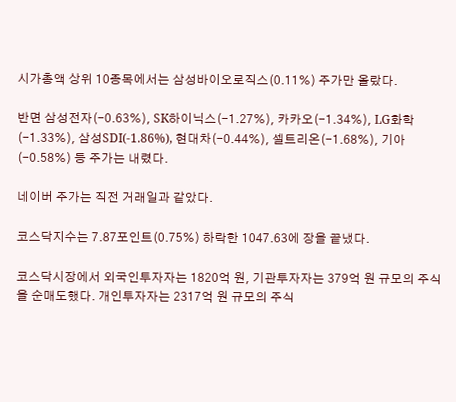시가총액 상위 10종목에서는 삼성바이오로직스(0.11%) 주가만 올랐다.

반면 삼성전자(-0.63%), SK하이닉스(-1.27%), 카카오(-1.34%), LG화학(-1.33%), 삼성SDI(-1.86%), 현대차(-0.44%), 셀트리온(-1.68%), 기아(-0.58%) 등 주가는 내렸다.

네이버 주가는 직전 거래일과 같았다.

코스닥지수는 7.87포인트(0.75%) 하락한 1047.63에 장을 끝냈다.

코스닥시장에서 외국인투자자는 1820억 원, 기관투자자는 379억 원 규모의 주식을 순매도했다. 개인투자자는 2317억 원 규모의 주식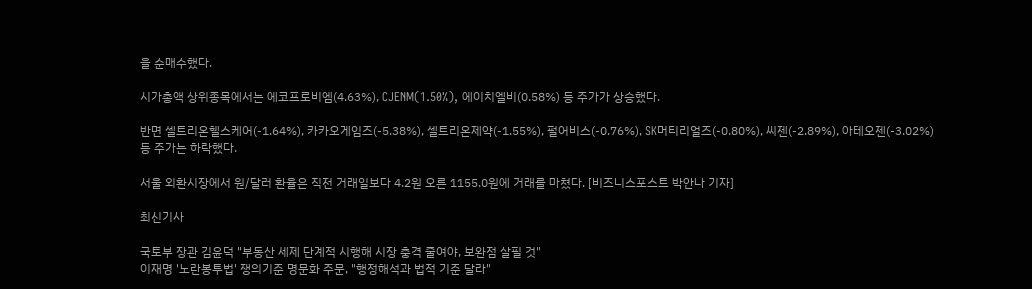을 순매수했다.

시가총액 상위종목에서는 에코프로비엠(4.63%), CJENM(1.50%), 에이치엘비(0.58%) 등 주가가 상승했다.

반면 셀트리온헬스케어(-1.64%), 카카오게임즈(-5.38%), 셀트리온제약(-1.55%), 펄어비스(-0.76%), SK머티리얼즈(-0.80%), 씨젠(-2.89%), 아테오젠(-3.02%) 등 주가는 하락했다.

서울 외환시장에서 원/달러 환율은 직전 거래일보다 4.2원 오른 1155.0원에 거래를 마쳤다. [비즈니스포스트 박안나 기자]

최신기사

국토부 장관 김윤덕 "부동산 세제 단계적 시행해 시장 충격 줄여야, 보완점 살필 것"
이재명 '노란봉투법' 쟁의기준 명문화 주문, "행정해석과 법적 기준 달라"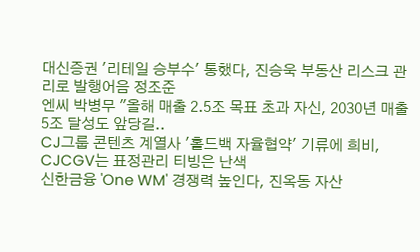대신증권 '리테일 승부수' 통했다, 진승욱 부동산 리스크 관리로 발행어음 정조준
엔씨 박병무 "올해 매출 2.5조 목표 초과 자신, 2030년 매출 5조 달성도 앞당길..
CJ그룹 콘텐츠 계열사 '홀드백 자율협약' 기류에 희비, CJCGV는 표정관리 티빙은 난색
신한금융 'One WM' 경쟁력 높인다, 진옥동 자산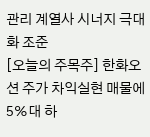관리 계열사 시너지 극대화 조준
[오늘의 주목주] 한화오션 주가 차익실현 매물에 5%대 하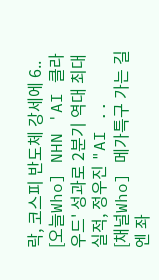락, 코스피 반도체 강세에 6..
[오늘Who] NHN 'AI 클라우드' 성과로 2분기 역대 최대 실적, 정우진 "AI ..
[채널Who] 메가특구 가는 길엔 좌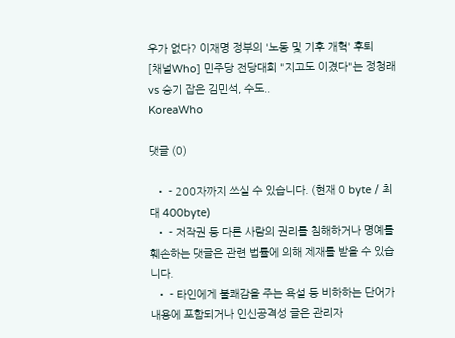우가 없다? 이재명 정부의 '노동 및 기후 개혁' 후퇴
[채널Who] 민주당 전당대회 "지고도 이겼다"는 정청래 vs 승기 잡은 김민석, 수도..
KoreaWho

댓글 (0)

  • - 200자까지 쓰실 수 있습니다. (현재 0 byte / 최대 400byte)
  • - 저작권 등 다른 사람의 권리를 침해하거나 명예를 훼손하는 댓글은 관련 법률에 의해 제재를 받을 수 있습니다.
  • - 타인에게 불쾌감을 주는 욕설 등 비하하는 단어가 내용에 포함되거나 인신공격성 글은 관리자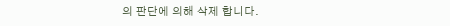의 판단에 의해 삭제 합니다.